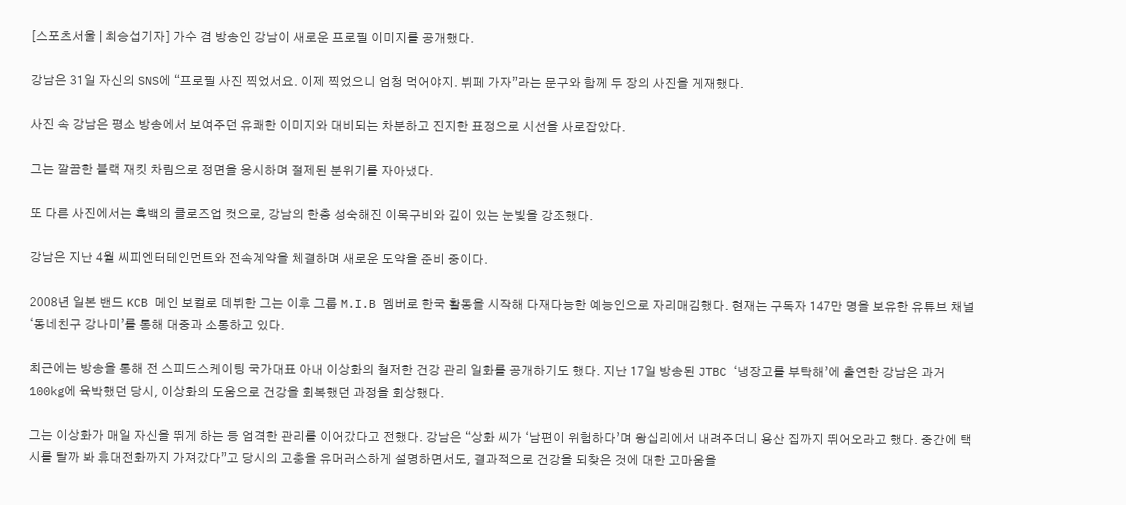[스포츠서울 | 최승섭기자] 가수 겸 방송인 강남이 새로운 프로필 이미지를 공개했다.

강남은 31일 자신의 SNS에 “프로필 사진 찍었서요. 이제 찍었으니 엄청 먹어야지. 뷔페 가자”라는 문구와 함께 두 장의 사진을 게재했다.

사진 속 강남은 평소 방송에서 보여주던 유쾌한 이미지와 대비되는 차분하고 진지한 표정으로 시선을 사로잡았다.

그는 깔끔한 블랙 재킷 차림으로 정면을 응시하며 절제된 분위기를 자아냈다.

또 다른 사진에서는 흑백의 클로즈업 컷으로, 강남의 한층 성숙해진 이목구비와 깊이 있는 눈빛을 강조했다.

강남은 지난 4월 씨피엔터테인먼트와 전속계약을 체결하며 새로운 도약을 준비 중이다.

2008년 일본 밴드 KCB 메인 보컬로 데뷔한 그는 이후 그룹 M.I.B 멤버로 한국 활동을 시작해 다재다능한 예능인으로 자리매김했다. 현재는 구독자 147만 명을 보유한 유튜브 채널 ‘동네친구 강나미’를 통해 대중과 소통하고 있다.

최근에는 방송을 통해 전 스피드스케이팅 국가대표 아내 이상화의 철저한 건강 관리 일화를 공개하기도 했다. 지난 17일 방송된 JTBC ‘냉장고를 부탁해’에 출연한 강남은 과거 100kg에 육박했던 당시, 이상화의 도움으로 건강을 회복했던 과정을 회상했다.

그는 이상화가 매일 자신을 뛰게 하는 등 엄격한 관리를 이어갔다고 전했다. 강남은 “상화 씨가 ‘남편이 위험하다’며 왕십리에서 내려주더니 용산 집까지 뛰어오라고 했다. 중간에 택시를 탈까 봐 휴대전화까지 가져갔다”고 당시의 고충을 유머러스하게 설명하면서도, 결과적으로 건강을 되찾은 것에 대한 고마움을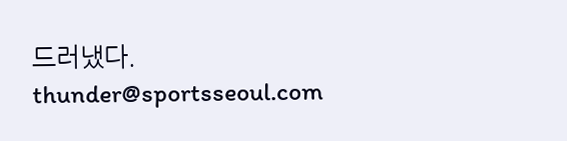드러냈다. thunder@sportsseoul.com